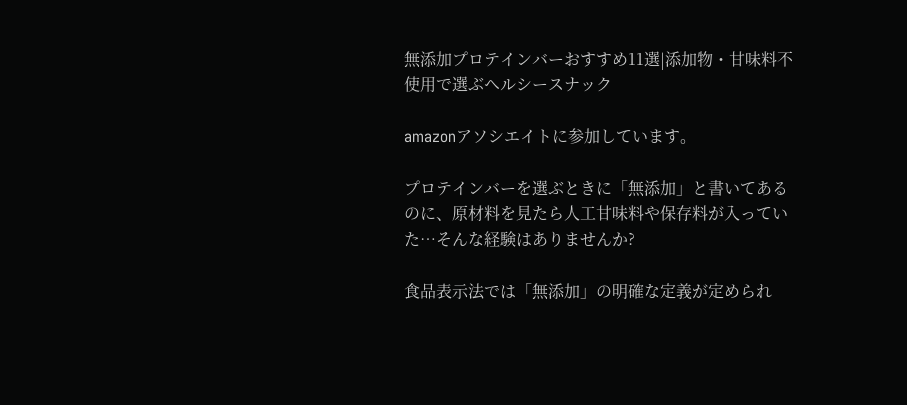無添加プロテインバーおすすめ11選|添加物・甘味料不使用で選ぶヘルシースナック

amazonアソシエイトに参加しています。

プロテインバーを選ぶときに「無添加」と書いてあるのに、原材料を見たら人工甘味料や保存料が入っていた…そんな経験はありませんか?

食品表示法では「無添加」の明確な定義が定められ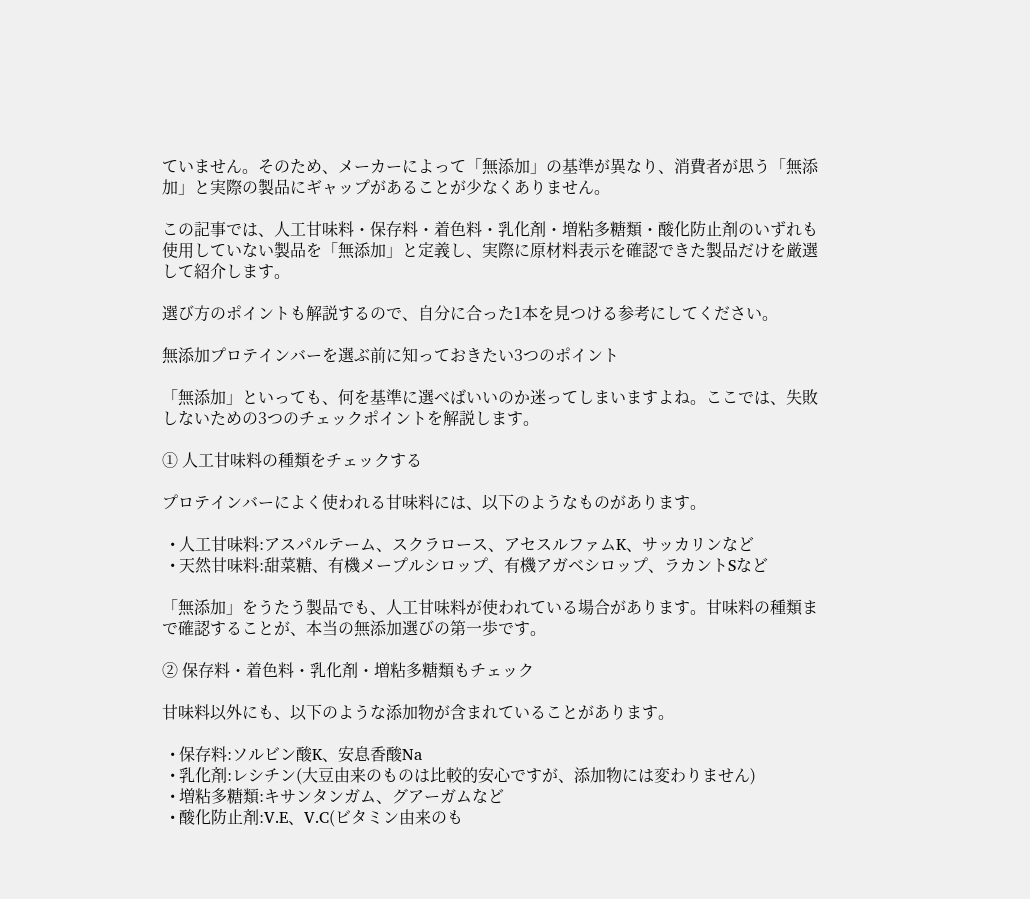ていません。そのため、メーカーによって「無添加」の基準が異なり、消費者が思う「無添加」と実際の製品にギャップがあることが少なくありません。

この記事では、人工甘味料・保存料・着色料・乳化剤・増粘多糖類・酸化防止剤のいずれも使用していない製品を「無添加」と定義し、実際に原材料表示を確認できた製品だけを厳選して紹介します。

選び方のポイントも解説するので、自分に合った1本を見つける参考にしてください。

無添加プロテインバーを選ぶ前に知っておきたい3つのポイント

「無添加」といっても、何を基準に選べばいいのか迷ってしまいますよね。ここでは、失敗しないための3つのチェックポイントを解説します。

① 人工甘味料の種類をチェックする

プロテインバーによく使われる甘味料には、以下のようなものがあります。

  • 人工甘味料:アスパルテーム、スクラロース、アセスルファムK、サッカリンなど
  • 天然甘味料:甜菜糖、有機メープルシロップ、有機アガベシロップ、ラカントSなど

「無添加」をうたう製品でも、人工甘味料が使われている場合があります。甘味料の種類まで確認することが、本当の無添加選びの第一歩です。

② 保存料・着色料・乳化剤・増粘多糖類もチェック

甘味料以外にも、以下のような添加物が含まれていることがあります。

  • 保存料:ソルビン酸K、安息香酸Na
  • 乳化剤:レシチン(大豆由来のものは比較的安心ですが、添加物には変わりません)
  • 増粘多糖類:キサンタンガム、グアーガムなど
  • 酸化防止剤:V.E、V.C(ビタミン由来のも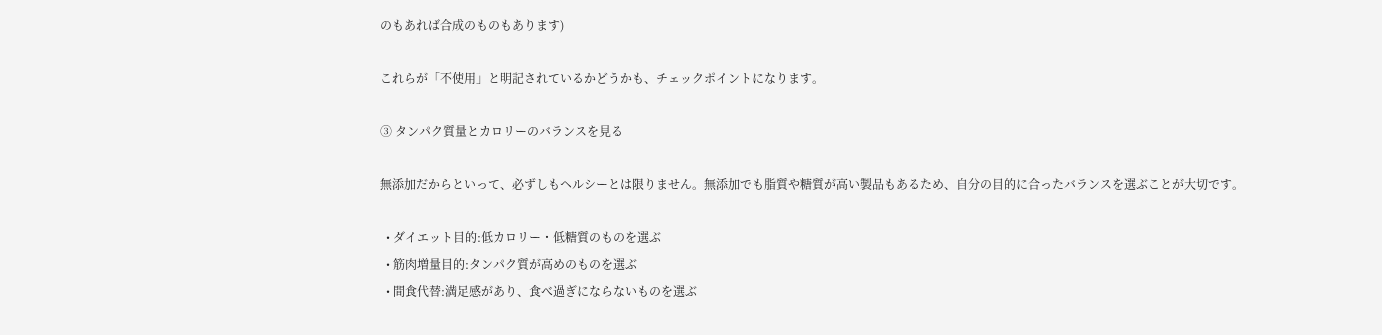のもあれば合成のものもあります)

これらが「不使用」と明記されているかどうかも、チェックポイントになります。

③ タンパク質量とカロリーのバランスを見る

無添加だからといって、必ずしもヘルシーとは限りません。無添加でも脂質や糖質が高い製品もあるため、自分の目的に合ったバランスを選ぶことが大切です。

  • ダイエット目的:低カロリー・低糖質のものを選ぶ
  • 筋肉増量目的:タンパク質が高めのものを選ぶ
  • 間食代替:満足感があり、食べ過ぎにならないものを選ぶ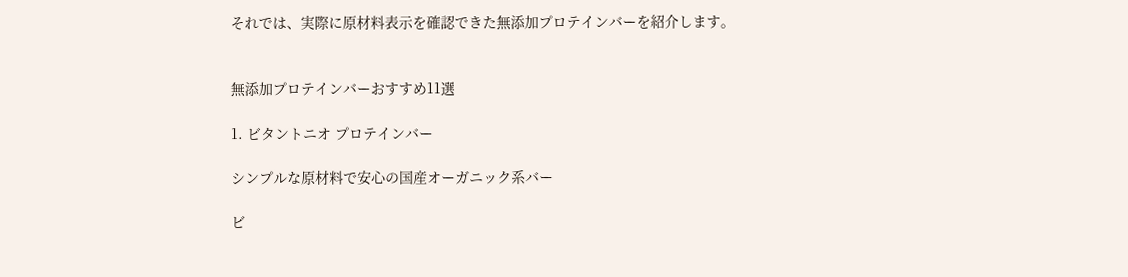それでは、実際に原材料表示を確認できた無添加プロテインバーを紹介します。


無添加プロテインバーおすすめ11選

1. ビタントニオ プロテインバー

シンプルな原材料で安心の国産オーガニック系バー

ビ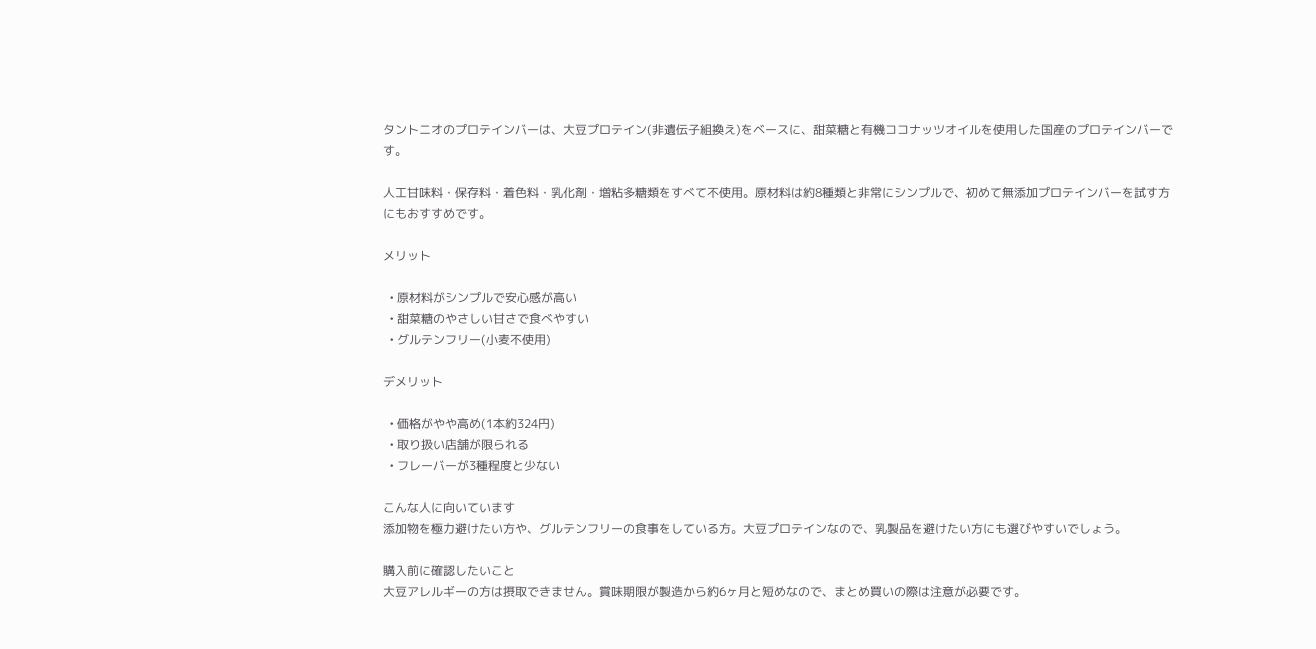タントニオのプロテインバーは、大豆プロテイン(非遺伝子組換え)をベースに、甜菜糖と有機ココナッツオイルを使用した国産のプロテインバーです。

人工甘味料・保存料・着色料・乳化剤・増粘多糖類をすべて不使用。原材料は約8種類と非常にシンプルで、初めて無添加プロテインバーを試す方にもおすすめです。

メリット

  • 原材料がシンプルで安心感が高い
  • 甜菜糖のやさしい甘さで食べやすい
  • グルテンフリー(小麦不使用)

デメリット

  • 価格がやや高め(1本約324円)
  • 取り扱い店舗が限られる
  • フレーバーが3種程度と少ない

こんな人に向いています
添加物を極力避けたい方や、グルテンフリーの食事をしている方。大豆プロテインなので、乳製品を避けたい方にも選びやすいでしょう。

購入前に確認したいこと
大豆アレルギーの方は摂取できません。賞味期限が製造から約6ヶ月と短めなので、まとめ買いの際は注意が必要です。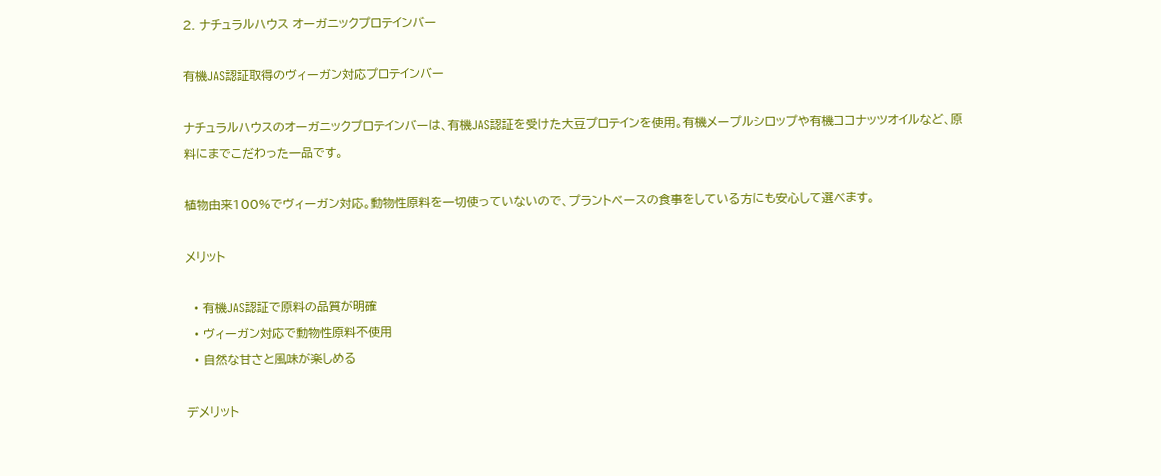2. ナチュラルハウス オーガニックプロテインバー

有機JAS認証取得のヴィーガン対応プロテインバー

ナチュラルハウスのオーガニックプロテインバーは、有機JAS認証を受けた大豆プロテインを使用。有機メープルシロップや有機ココナッツオイルなど、原料にまでこだわった一品です。

植物由来100%でヴィーガン対応。動物性原料を一切使っていないので、プラントベースの食事をしている方にも安心して選べます。

メリット

  • 有機JAS認証で原料の品質が明確
  • ヴィーガン対応で動物性原料不使用
  • 自然な甘さと風味が楽しめる

デメリット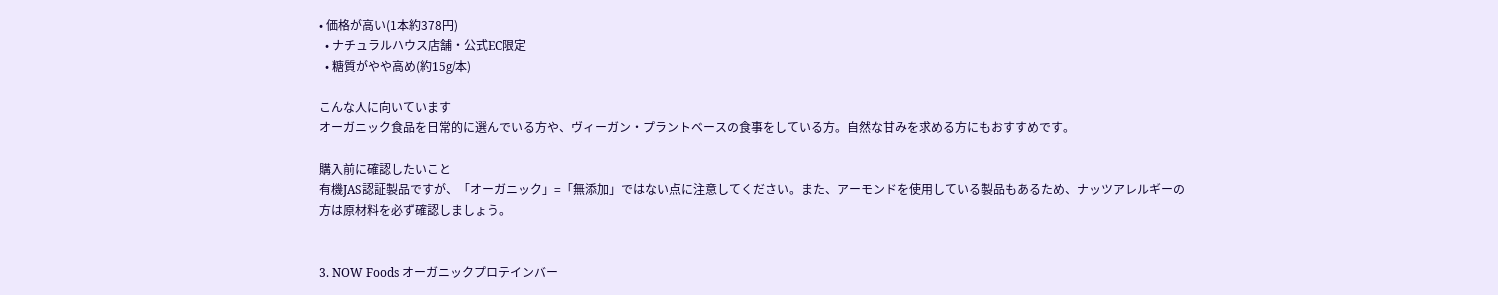• 価格が高い(1本約378円)
  • ナチュラルハウス店舗・公式EC限定
  • 糖質がやや高め(約15g/本)

こんな人に向いています
オーガニック食品を日常的に選んでいる方や、ヴィーガン・プラントベースの食事をしている方。自然な甘みを求める方にもおすすめです。

購入前に確認したいこと
有機JAS認証製品ですが、「オーガニック」=「無添加」ではない点に注意してください。また、アーモンドを使用している製品もあるため、ナッツアレルギーの方は原材料を必ず確認しましょう。


3. NOW Foods オーガニックプロテインバー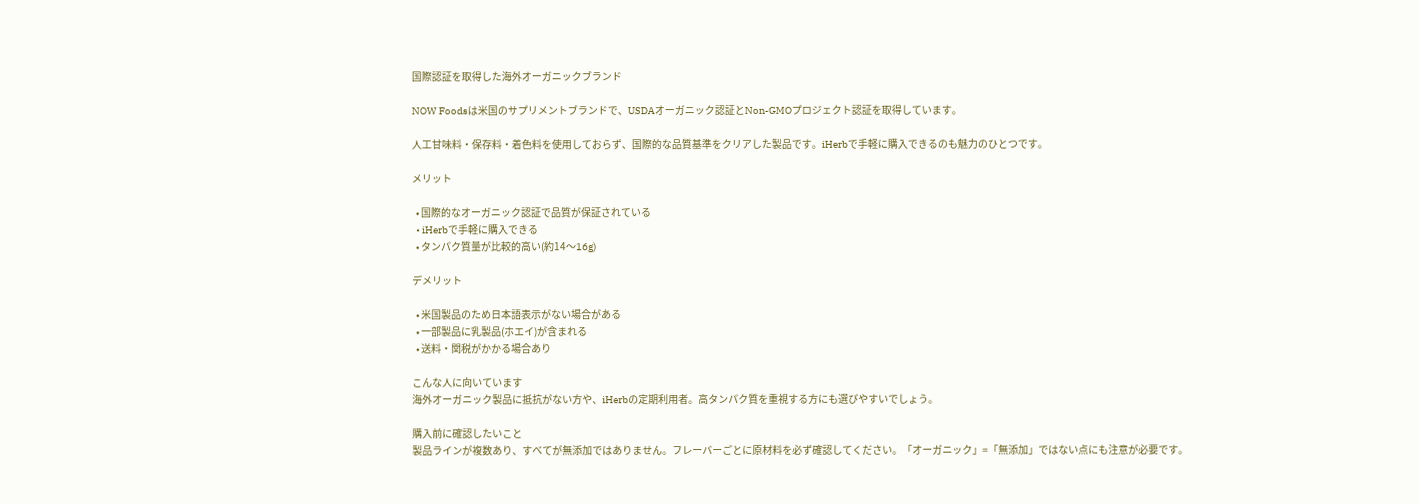国際認証を取得した海外オーガニックブランド

NOW Foodsは米国のサプリメントブランドで、USDAオーガニック認証とNon-GMOプロジェクト認証を取得しています。

人工甘味料・保存料・着色料を使用しておらず、国際的な品質基準をクリアした製品です。iHerbで手軽に購入できるのも魅力のひとつです。

メリット

  • 国際的なオーガニック認証で品質が保証されている
  • iHerbで手軽に購入できる
  • タンパク質量が比較的高い(約14〜16g)

デメリット

  • 米国製品のため日本語表示がない場合がある
  • 一部製品に乳製品(ホエイ)が含まれる
  • 送料・関税がかかる場合あり

こんな人に向いています
海外オーガニック製品に抵抗がない方や、iHerbの定期利用者。高タンパク質を重視する方にも選びやすいでしょう。

購入前に確認したいこと
製品ラインが複数あり、すべてが無添加ではありません。フレーバーごとに原材料を必ず確認してください。「オーガニック」=「無添加」ではない点にも注意が必要です。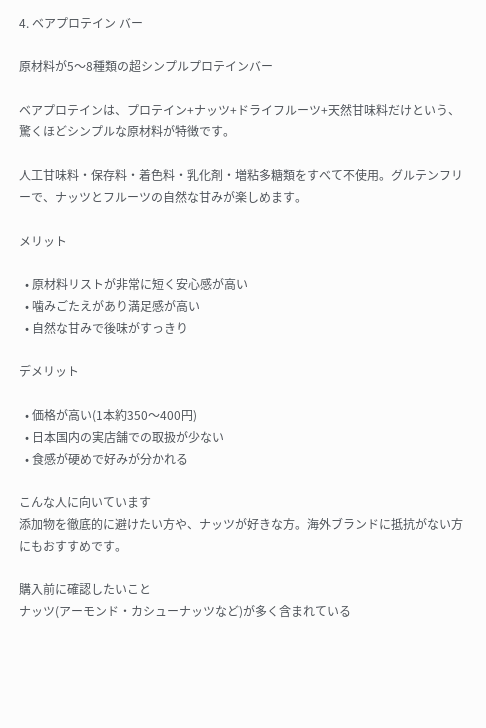4. ベアプロテイン バー

原材料が5〜8種類の超シンプルプロテインバー

ベアプロテインは、プロテイン+ナッツ+ドライフルーツ+天然甘味料だけという、驚くほどシンプルな原材料が特徴です。

人工甘味料・保存料・着色料・乳化剤・増粘多糖類をすべて不使用。グルテンフリーで、ナッツとフルーツの自然な甘みが楽しめます。

メリット

  • 原材料リストが非常に短く安心感が高い
  • 噛みごたえがあり満足感が高い
  • 自然な甘みで後味がすっきり

デメリット

  • 価格が高い(1本約350〜400円)
  • 日本国内の実店舗での取扱が少ない
  • 食感が硬めで好みが分かれる

こんな人に向いています
添加物を徹底的に避けたい方や、ナッツが好きな方。海外ブランドに抵抗がない方にもおすすめです。

購入前に確認したいこと
ナッツ(アーモンド・カシューナッツなど)が多く含まれている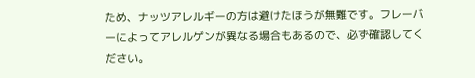ため、ナッツアレルギーの方は避けたほうが無難です。フレーバーによってアレルゲンが異なる場合もあるので、必ず確認してください。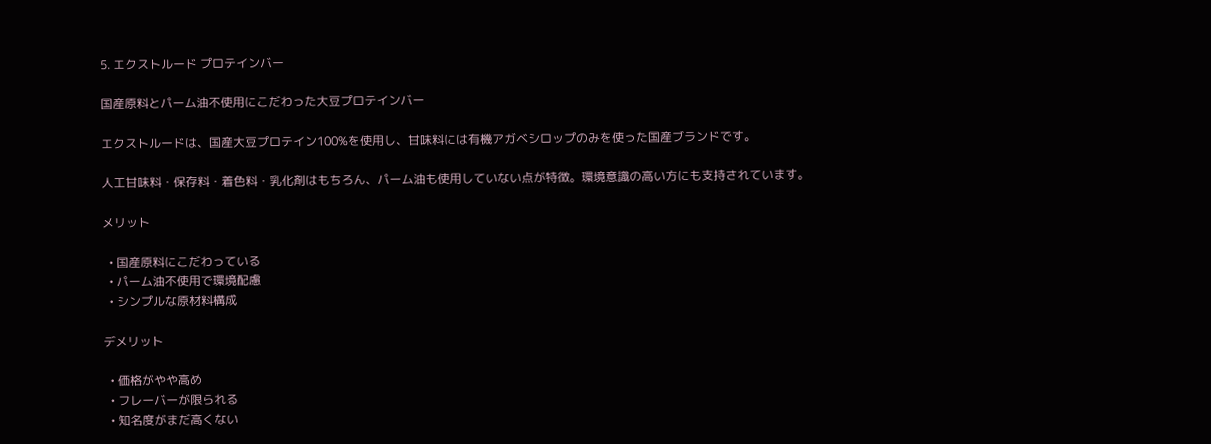5. エクストルード プロテインバー

国産原料とパーム油不使用にこだわった大豆プロテインバー

エクストルードは、国産大豆プロテイン100%を使用し、甘味料には有機アガベシロップのみを使った国産ブランドです。

人工甘味料・保存料・着色料・乳化剤はもちろん、パーム油も使用していない点が特徴。環境意識の高い方にも支持されています。

メリット

  • 国産原料にこだわっている
  • パーム油不使用で環境配慮
  • シンプルな原材料構成

デメリット

  • 価格がやや高め
  • フレーバーが限られる
  • 知名度がまだ高くない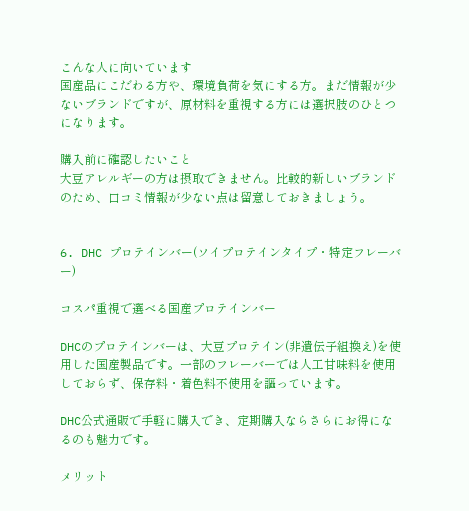こんな人に向いています
国産品にこだわる方や、環境負荷を気にする方。まだ情報が少ないブランドですが、原材料を重視する方には選択肢のひとつになります。

購入前に確認したいこと
大豆アレルギーの方は摂取できません。比較的新しいブランドのため、口コミ情報が少ない点は留意しておきましょう。


6. DHC プロテインバー(ソイプロテインタイプ・特定フレーバー)

コスパ重視で選べる国産プロテインバー

DHCのプロテインバーは、大豆プロテイン(非遺伝子組換え)を使用した国産製品です。一部のフレーバーでは人工甘味料を使用しておらず、保存料・着色料不使用を謳っています。

DHC公式通販で手軽に購入でき、定期購入ならさらにお得になるのも魅力です。

メリット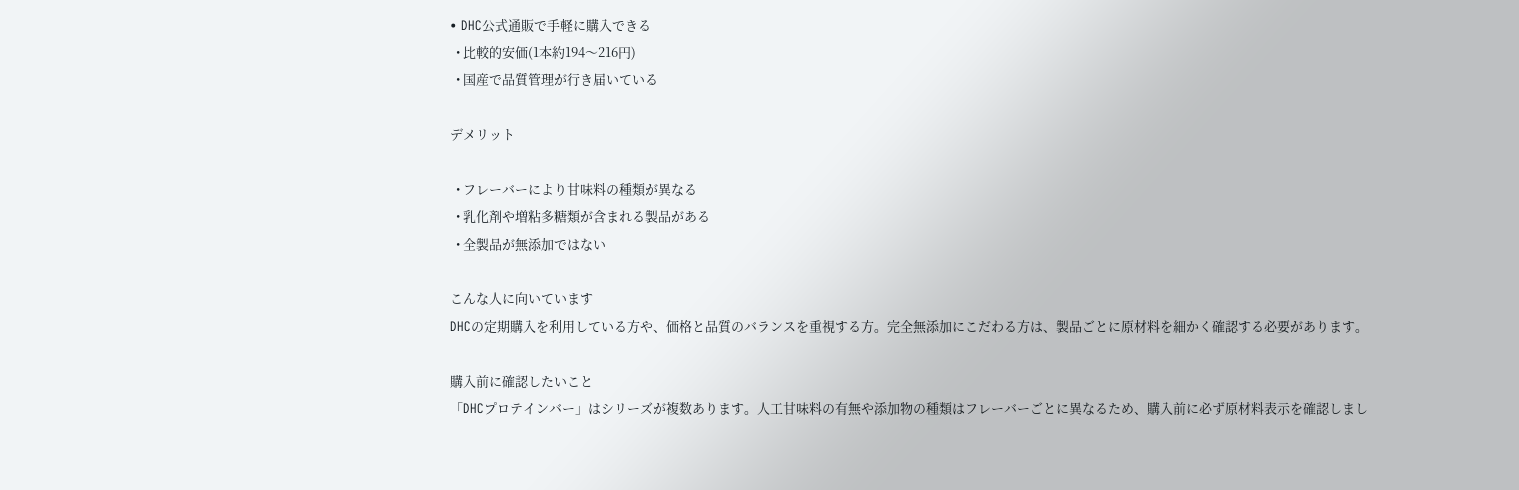• DHC公式通販で手軽に購入できる
  • 比較的安価(1本約194〜216円)
  • 国産で品質管理が行き届いている

デメリット

  • フレーバーにより甘味料の種類が異なる
  • 乳化剤や増粘多糖類が含まれる製品がある
  • 全製品が無添加ではない

こんな人に向いています
DHCの定期購入を利用している方や、価格と品質のバランスを重視する方。完全無添加にこだわる方は、製品ごとに原材料を細かく確認する必要があります。

購入前に確認したいこと
「DHCプロテインバー」はシリーズが複数あります。人工甘味料の有無や添加物の種類はフレーバーごとに異なるため、購入前に必ず原材料表示を確認しまし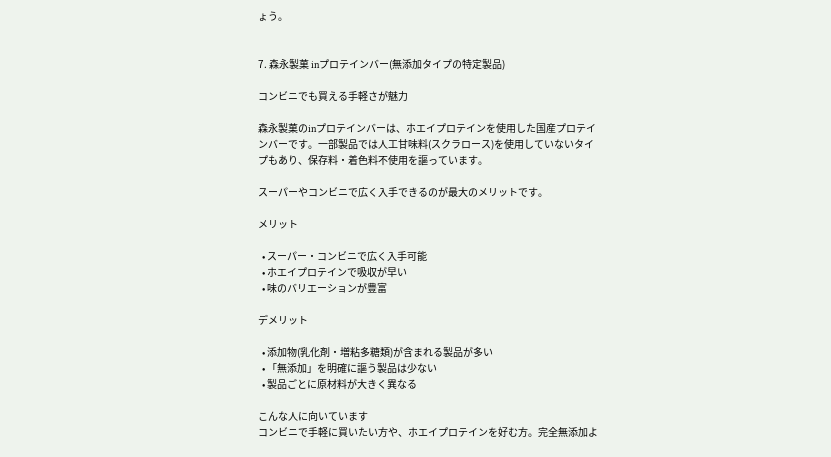ょう。


7. 森永製菓 inプロテインバー(無添加タイプの特定製品)

コンビニでも買える手軽さが魅力

森永製菓のinプロテインバーは、ホエイプロテインを使用した国産プロテインバーです。一部製品では人工甘味料(スクラロース)を使用していないタイプもあり、保存料・着色料不使用を謳っています。

スーパーやコンビニで広く入手できるのが最大のメリットです。

メリット

  • スーパー・コンビニで広く入手可能
  • ホエイプロテインで吸収が早い
  • 味のバリエーションが豊富

デメリット

  • 添加物(乳化剤・増粘多糖類)が含まれる製品が多い
  • 「無添加」を明確に謳う製品は少ない
  • 製品ごとに原材料が大きく異なる

こんな人に向いています
コンビニで手軽に買いたい方や、ホエイプロテインを好む方。完全無添加よ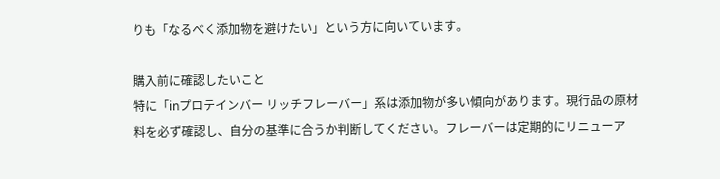りも「なるべく添加物を避けたい」という方に向いています。

購入前に確認したいこと
特に「inプロテインバー リッチフレーバー」系は添加物が多い傾向があります。現行品の原材料を必ず確認し、自分の基準に合うか判断してください。フレーバーは定期的にリニューア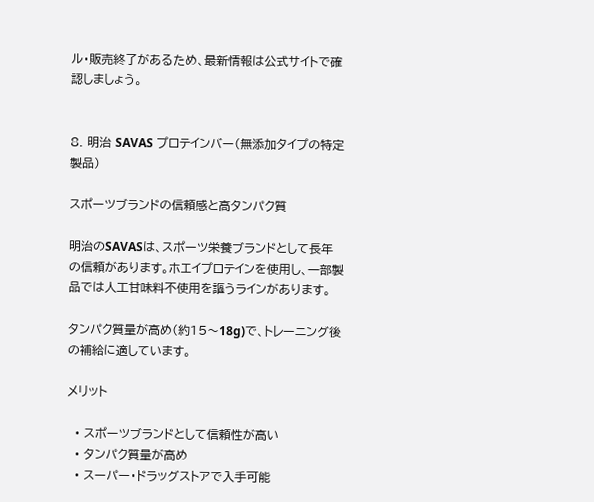ル・販売終了があるため、最新情報は公式サイトで確認しましょう。


8. 明治 SAVAS プロテインバー(無添加タイプの特定製品)

スポーツブランドの信頼感と高タンパク質

明治のSAVASは、スポーツ栄養ブランドとして長年の信頼があります。ホエイプロテインを使用し、一部製品では人工甘味料不使用を謳うラインがあります。

タンパク質量が高め(約15〜18g)で、トレーニング後の補給に適しています。

メリット

  • スポーツブランドとして信頼性が高い
  • タンパク質量が高め
  • スーパー・ドラッグストアで入手可能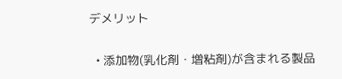デメリット

  • 添加物(乳化剤・増粘剤)が含まれる製品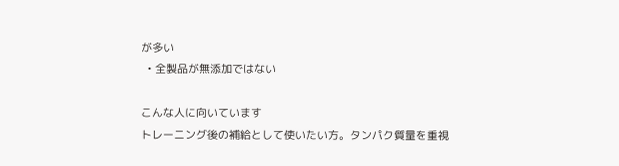が多い
  • 全製品が無添加ではない

こんな人に向いています
トレーニング後の補給として使いたい方。タンパク質量を重視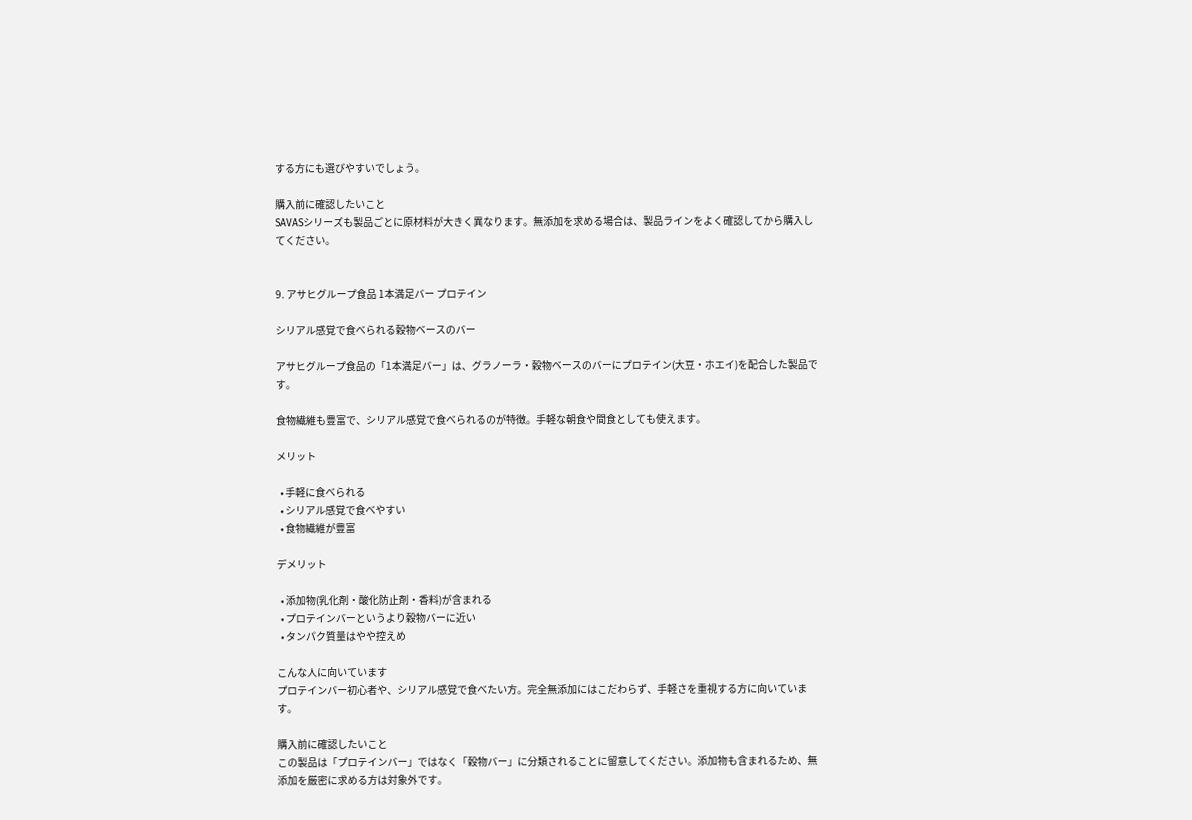する方にも選びやすいでしょう。

購入前に確認したいこと
SAVASシリーズも製品ごとに原材料が大きく異なります。無添加を求める場合は、製品ラインをよく確認してから購入してください。


9. アサヒグループ食品 1本満足バー プロテイン

シリアル感覚で食べられる穀物ベースのバー

アサヒグループ食品の「1本満足バー」は、グラノーラ・穀物ベースのバーにプロテイン(大豆・ホエイ)を配合した製品です。

食物繊維も豊富で、シリアル感覚で食べられるのが特徴。手軽な朝食や間食としても使えます。

メリット

  • 手軽に食べられる
  • シリアル感覚で食べやすい
  • 食物繊維が豊富

デメリット

  • 添加物(乳化剤・酸化防止剤・香料)が含まれる
  • プロテインバーというより穀物バーに近い
  • タンパク質量はやや控えめ

こんな人に向いています
プロテインバー初心者や、シリアル感覚で食べたい方。完全無添加にはこだわらず、手軽さを重視する方に向いています。

購入前に確認したいこと
この製品は「プロテインバー」ではなく「穀物バー」に分類されることに留意してください。添加物も含まれるため、無添加を厳密に求める方は対象外です。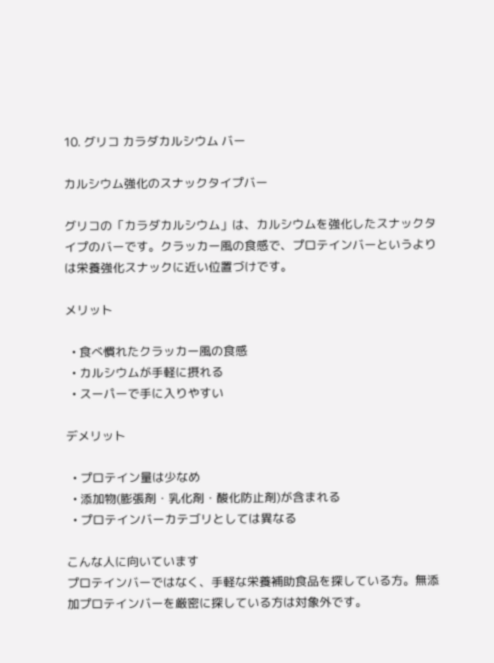10. グリコ カラダカルシウム バー

カルシウム強化のスナックタイプバー

グリコの「カラダカルシウム」は、カルシウムを強化したスナックタイプのバーです。クラッカー風の食感で、プロテインバーというよりは栄養強化スナックに近い位置づけです。

メリット

  • 食べ慣れたクラッカー風の食感
  • カルシウムが手軽に摂れる
  • スーパーで手に入りやすい

デメリット

  • プロテイン量は少なめ
  • 添加物(膨張剤・乳化剤・酸化防止剤)が含まれる
  • プロテインバーカテゴリとしては異なる

こんな人に向いています
プロテインバーではなく、手軽な栄養補助食品を探している方。無添加プロテインバーを厳密に探している方は対象外です。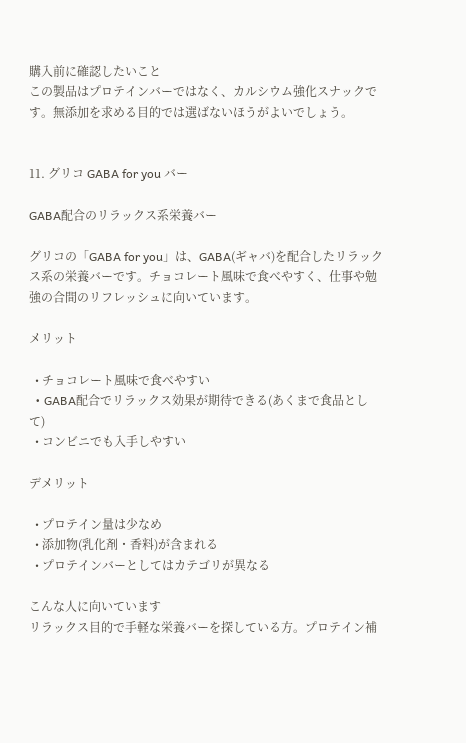購入前に確認したいこと
この製品はプロテインバーではなく、カルシウム強化スナックです。無添加を求める目的では選ばないほうがよいでしょう。


11. グリコ GABA for you バー

GABA配合のリラックス系栄養バー

グリコの「GABA for you」は、GABA(ギャバ)を配合したリラックス系の栄養バーです。チョコレート風味で食べやすく、仕事や勉強の合間のリフレッシュに向いています。

メリット

  • チョコレート風味で食べやすい
  • GABA配合でリラックス効果が期待できる(あくまで食品として)
  • コンビニでも入手しやすい

デメリット

  • プロテイン量は少なめ
  • 添加物(乳化剤・香料)が含まれる
  • プロテインバーとしてはカテゴリが異なる

こんな人に向いています
リラックス目的で手軽な栄養バーを探している方。プロテイン補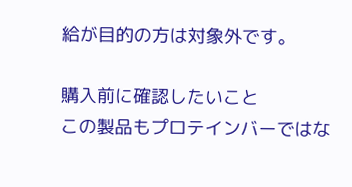給が目的の方は対象外です。

購入前に確認したいこと
この製品もプロテインバーではな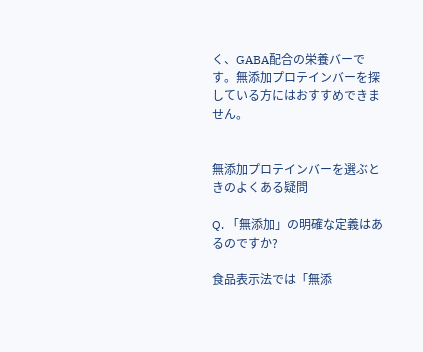く、GABA配合の栄養バーです。無添加プロテインバーを探している方にはおすすめできません。


無添加プロテインバーを選ぶときのよくある疑問

Q. 「無添加」の明確な定義はあるのですか?

食品表示法では「無添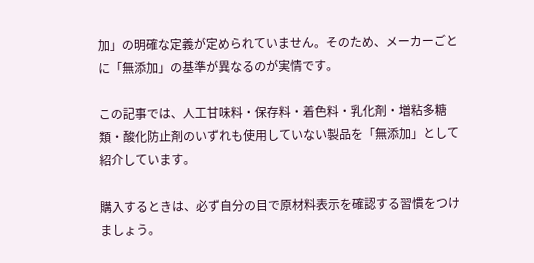加」の明確な定義が定められていません。そのため、メーカーごとに「無添加」の基準が異なるのが実情です。

この記事では、人工甘味料・保存料・着色料・乳化剤・増粘多糖類・酸化防止剤のいずれも使用していない製品を「無添加」として紹介しています。

購入するときは、必ず自分の目で原材料表示を確認する習慣をつけましょう。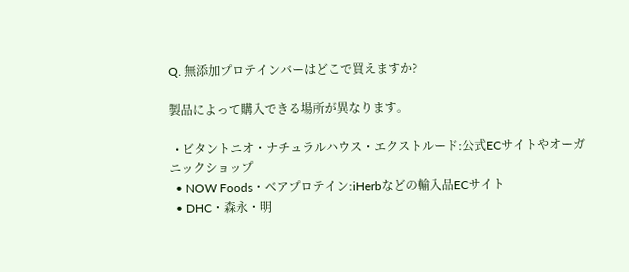Q. 無添加プロテインバーはどこで買えますか?

製品によって購入できる場所が異なります。

  • ビタントニオ・ナチュラルハウス・エクストルード:公式ECサイトやオーガニックショップ
  • NOW Foods・ベアプロテイン:iHerbなどの輸入品ECサイト
  • DHC・森永・明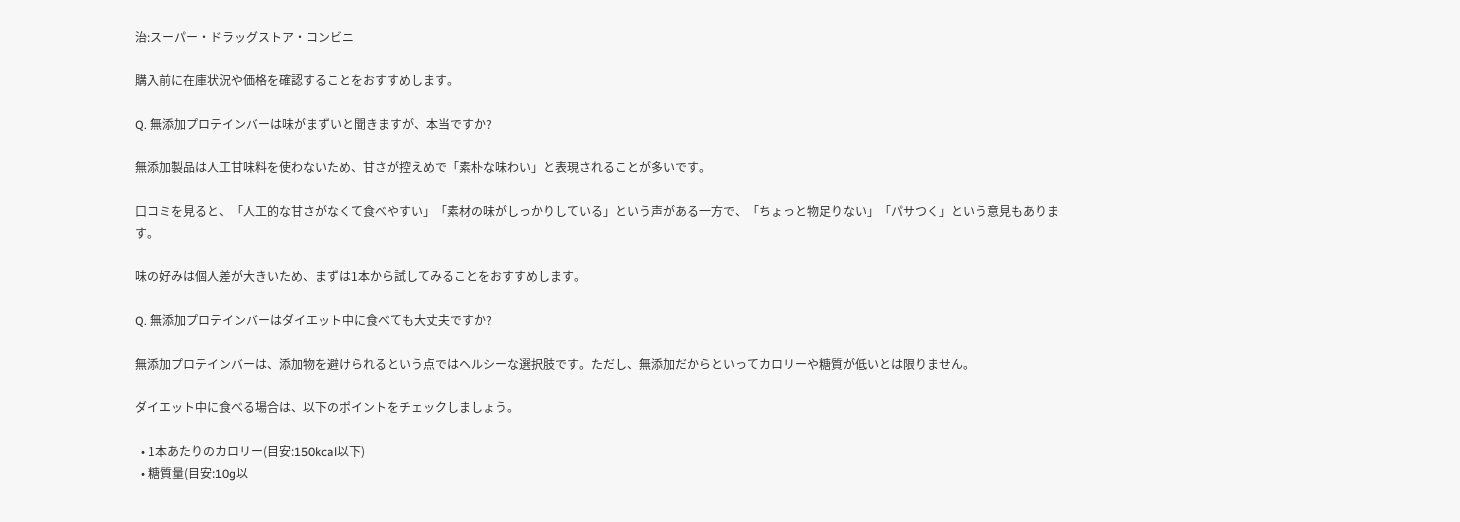治:スーパー・ドラッグストア・コンビニ

購入前に在庫状況や価格を確認することをおすすめします。

Q. 無添加プロテインバーは味がまずいと聞きますが、本当ですか?

無添加製品は人工甘味料を使わないため、甘さが控えめで「素朴な味わい」と表現されることが多いです。

口コミを見ると、「人工的な甘さがなくて食べやすい」「素材の味がしっかりしている」という声がある一方で、「ちょっと物足りない」「パサつく」という意見もあります。

味の好みは個人差が大きいため、まずは1本から試してみることをおすすめします。

Q. 無添加プロテインバーはダイエット中に食べても大丈夫ですか?

無添加プロテインバーは、添加物を避けられるという点ではヘルシーな選択肢です。ただし、無添加だからといってカロリーや糖質が低いとは限りません。

ダイエット中に食べる場合は、以下のポイントをチェックしましょう。

  • 1本あたりのカロリー(目安:150kcal以下)
  • 糖質量(目安:10g以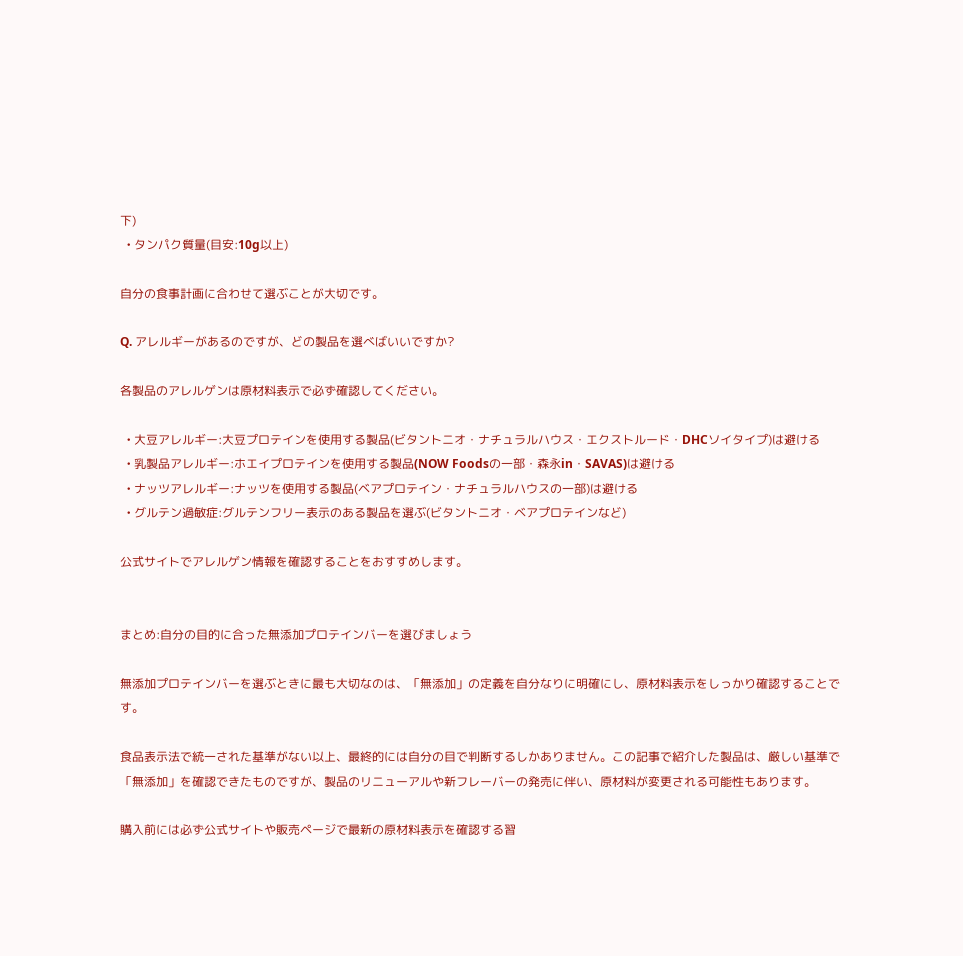下)
  • タンパク質量(目安:10g以上)

自分の食事計画に合わせて選ぶことが大切です。

Q. アレルギーがあるのですが、どの製品を選べばいいですか?

各製品のアレルゲンは原材料表示で必ず確認してください。

  • 大豆アレルギー:大豆プロテインを使用する製品(ビタントニオ・ナチュラルハウス・エクストルード・DHCソイタイプ)は避ける
  • 乳製品アレルギー:ホエイプロテインを使用する製品(NOW Foodsの一部・森永in・SAVAS)は避ける
  • ナッツアレルギー:ナッツを使用する製品(ベアプロテイン・ナチュラルハウスの一部)は避ける
  • グルテン過敏症:グルテンフリー表示のある製品を選ぶ(ビタントニオ・ベアプロテインなど)

公式サイトでアレルゲン情報を確認することをおすすめします。


まとめ:自分の目的に合った無添加プロテインバーを選びましょう

無添加プロテインバーを選ぶときに最も大切なのは、「無添加」の定義を自分なりに明確にし、原材料表示をしっかり確認することです。

食品表示法で統一された基準がない以上、最終的には自分の目で判断するしかありません。この記事で紹介した製品は、厳しい基準で「無添加」を確認できたものですが、製品のリニューアルや新フレーバーの発売に伴い、原材料が変更される可能性もあります。

購入前には必ず公式サイトや販売ページで最新の原材料表示を確認する習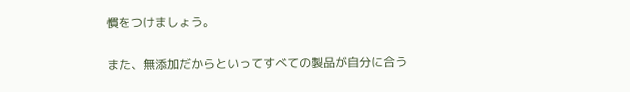慣をつけましょう。

また、無添加だからといってすべての製品が自分に合う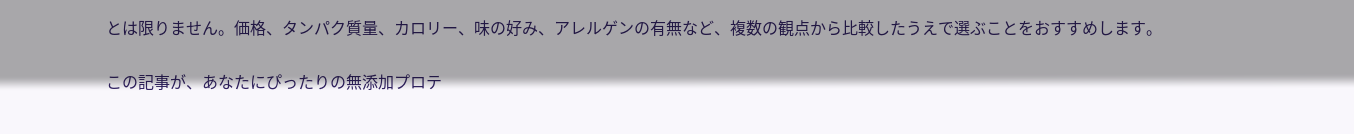とは限りません。価格、タンパク質量、カロリー、味の好み、アレルゲンの有無など、複数の観点から比較したうえで選ぶことをおすすめします。

この記事が、あなたにぴったりの無添加プロテ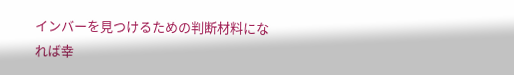インバーを見つけるための判断材料になれば幸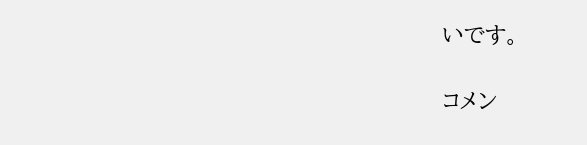いです。

コメン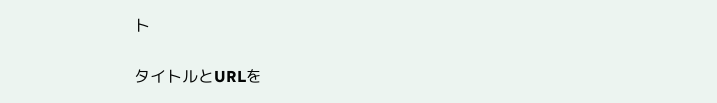ト

タイトルとURLを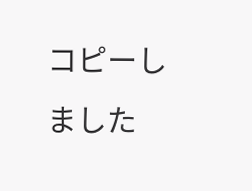コピーしました